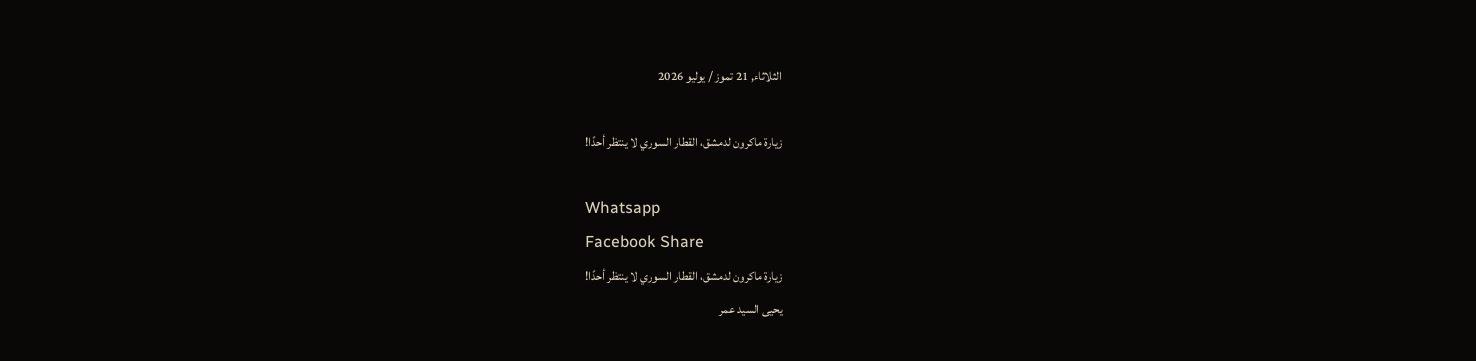الثلاثاء, 21 تموز / يوليو 2026

زيارة ماكرون لدمشق، القطار السوري لا ينتظر أحدًا!

Whatsapp
Facebook Share
زيارة ماكرون لدمشق، القطار السوري لا ينتظر أحدًا!
يحيى السيد عمر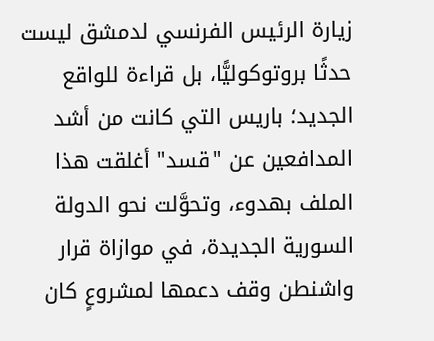زيارة الرئيس الفرنسي لدمشق ليست حدثًا بروتوكوليًّا، بل قراءة للواقع الجديد؛ باريس التي كانت من أشد المدافعين عن "قسد" أغلقت هذا الملف بهدوء، وتحوَّلت نحو الدولة السورية الجديدة، في موازاة قرار واشنطن وقف دعمها لمشروعٍ كان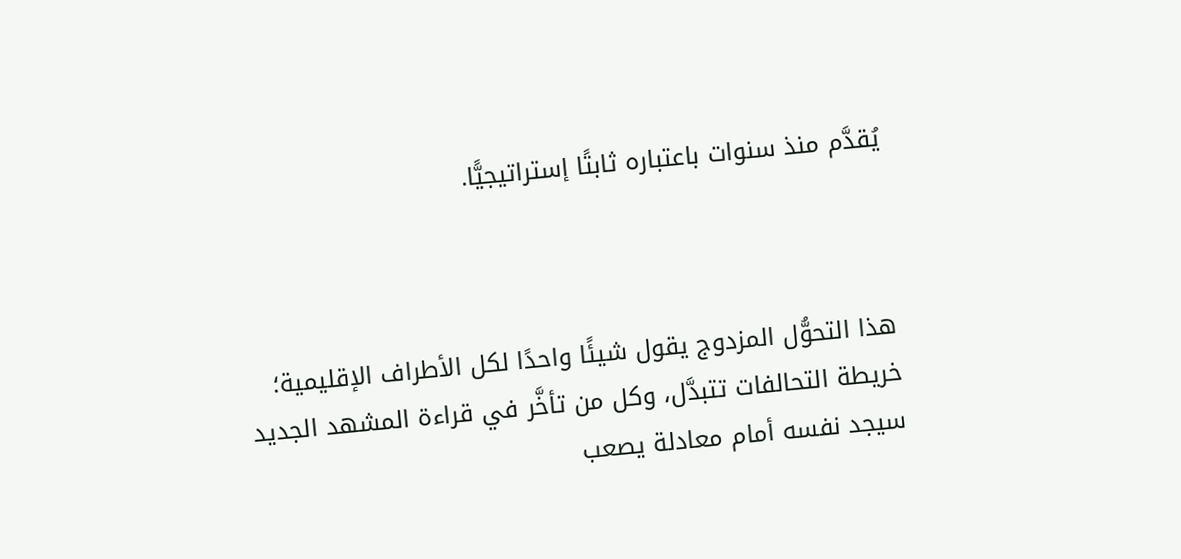يُقدَّم منذ سنوات باعتباره ثابتًا إستراتيجيًّا.



هذا التحوُّل المزدوج يقول شيئًا واحدًا لكل الأطراف الإقليمية؛ خريطة التحالفات تتبدَّل، وكل من تأخَّر في قراءة المشهد الجديد سيجد نفسه أمام معادلة يصعب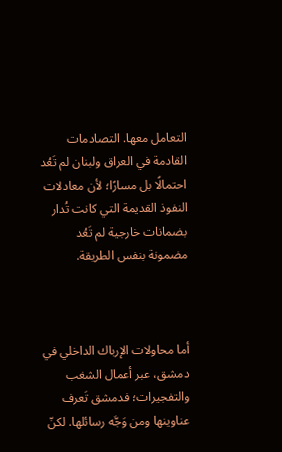التعامل معها. التصادمات القادمة في العراق ولبنان لم تَعُد احتمالًا بل مسارًا؛ لأن معادلات النفوذ القديمة التي كانت تُدار بضمانات خارجية لم تَعُد مضمونة بنفس الطريقة.



أما محاولات الإرباك الداخلي في دمشق، عبر أعمال الشغب والتفجيرات؛ فدمشق تَعرف عناوينها ومن وَجَّه رسائلها. لكنّ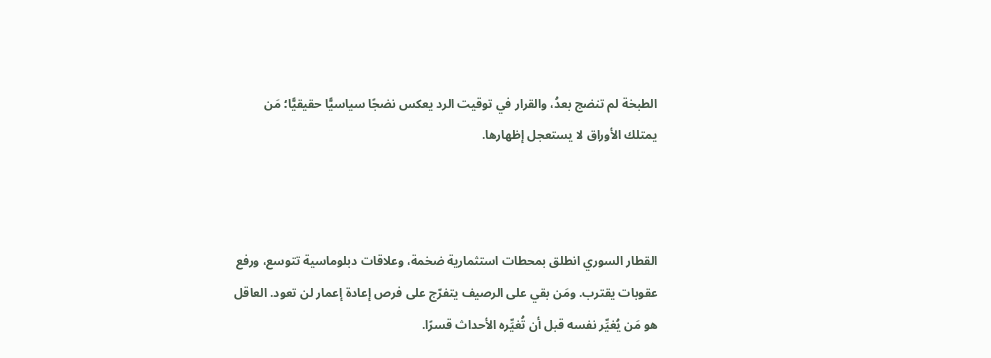الطبخة لم تنضج بعدُ، والقرار في توقيت الرد يعكس نضجًا سياسيًّا حقيقيًّا؛ مَن يمتلك الأوراق لا يستعجل إظهارها.



القطار السوري انطلق بمحطات استثمارية ضخمة، وعلاقات دبلوماسية تتوسع، ورفع عقوبات يقترب. ومَن بقي على الرصيف يتفرّج على فرص إعادة إعمار لن تعود. العاقل هو مَن يُغيِّر نفسه قبل أن تُغيِّره الأحداث قسرًا.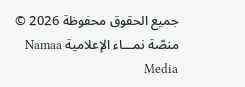جميع الحقوق محفوظة 2026 © منصّة نمـــاء الإعلامية Namaa Media